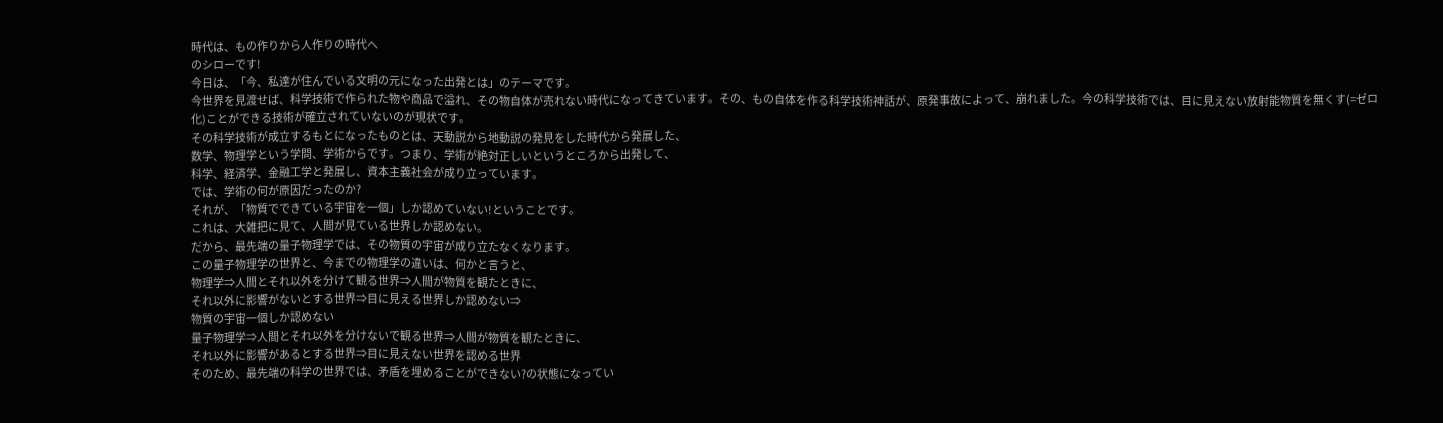時代は、もの作りから人作りの時代へ
のシローです!
今日は、「今、私達が住んでいる文明の元になった出発とは」のテーマです。
今世界を見渡せば、科学技術で作られた物や商品で溢れ、その物自体が売れない時代になってきています。その、もの自体を作る科学技術神話が、原発事故によって、崩れました。今の科学技術では、目に見えない放射能物質を無くす(=ゼロ化)ことができる技術が確立されていないのが現状です。
その科学技術が成立するもとになったものとは、天動説から地動説の発見をした時代から発展した、
数学、物理学という学問、学術からです。つまり、学術が絶対正しいというところから出発して、
科学、経済学、金融工学と発展し、資本主義社会が成り立っています。
では、学術の何が原因だったのか?
それが、「物質でできている宇宙を一個」しか認めていない!ということです。
これは、大雑把に見て、人間が見ている世界しか認めない。
だから、最先端の量子物理学では、その物質の宇宙が成り立たなくなります。
この量子物理学の世界と、今までの物理学の違いは、何かと言うと、
物理学⇒人間とそれ以外を分けて観る世界⇒人間が物質を観たときに、
それ以外に影響がないとする世界⇒目に見える世界しか認めない⇒
物質の宇宙一個しか認めない
量子物理学⇒人間とそれ以外を分けないで観る世界⇒人間が物質を観たときに、
それ以外に影響があるとする世界⇒目に見えない世界を認める世界
そのため、最先端の科学の世界では、矛盾を埋めることができない?の状態になってい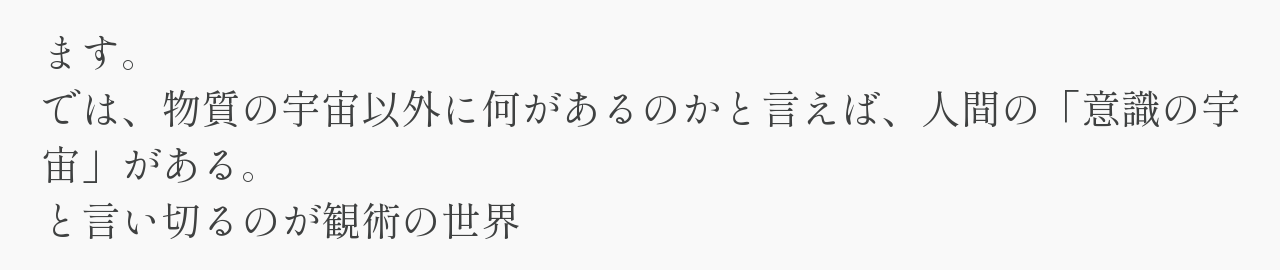ます。
では、物質の宇宙以外に何があるのかと言えば、人間の「意識の宇宙」がある。
と言い切るのが観術の世界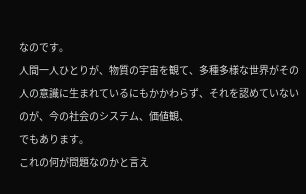なのです。
人間一人ひとりが、物質の宇宙を観て、多種多様な世界がその人の意識に生まれているにもかかわらず、それを認めていないのが、今の社会のシステム、価値観、
でもあります。
これの何が問題なのかと言え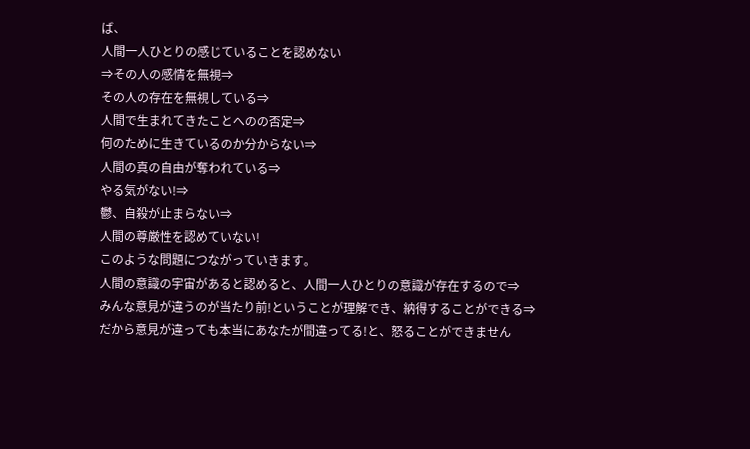ば、
人間一人ひとりの感じていることを認めない
⇒その人の感情を無視⇒
その人の存在を無視している⇒
人間で生まれてきたことへのの否定⇒
何のために生きているのか分からない⇒
人間の真の自由が奪われている⇒
やる気がない!⇒
鬱、自殺が止まらない⇒
人間の尊厳性を認めていない!
このような問題につながっていきます。
人間の意識の宇宙があると認めると、人間一人ひとりの意識が存在するので⇒
みんな意見が違うのが当たり前!ということが理解でき、納得することができる⇒
だから意見が違っても本当にあなたが間違ってる!と、怒ることができません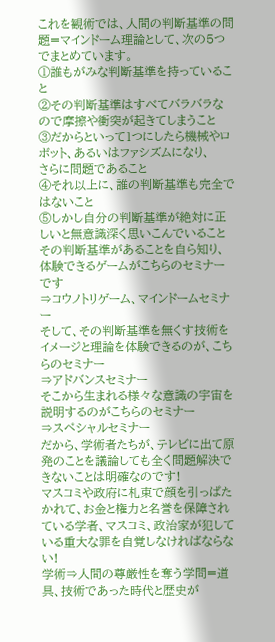これを観術では、人間の判断基準の問題=マインドーム理論として、次の5つでまとめています。
①誰もがみな判断基準を持っていること
②その判断基準はすべてバラバラなので摩擦や衝突が起きてしまうこと
③だからといって1つにしたら機械やロボット、あるいはファシズムになり、
さらに問題であること
④それ以上に、誰の判断基準も完全ではないこと
⑤しかし自分の判断基準が絶対に正しいと無意識深く思いこんでいること
その判断基準があることを自ら知り、体験できるゲームがこちらのセミナーです
⇒コウノトリゲーム、マインドームセミナー
そして、その判断基準を無くす技術をイメージと理論を体験できるのが、こちらのセミナー
⇒アドバンスセミナー
そこから生まれる様々な意識の宇宙を説明するのがこちらのセミナー
⇒スペシャルセミナー
だから、学術者たちが、テレビに出て原発のことを議論しても全く問題解決できないことは明確なのです!
マスコミや政府に札束で顔を引っぱたかれて、お金と権力と名誉を保障されている学者、マスコミ、政治家が犯している重大な罪を自覚しなければならない!
学術⇒人間の尊厳性を奪う学問=道具、技術であった時代と歴史が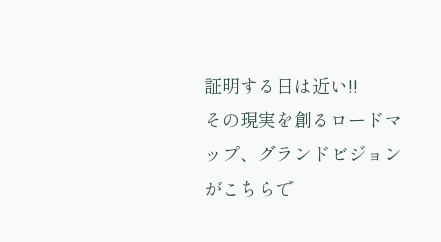証明する日は近い!!
その現実を創るロードマップ、グランドビジョンがこちらで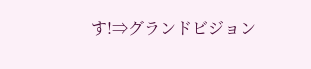す!⇒グランドビジョン